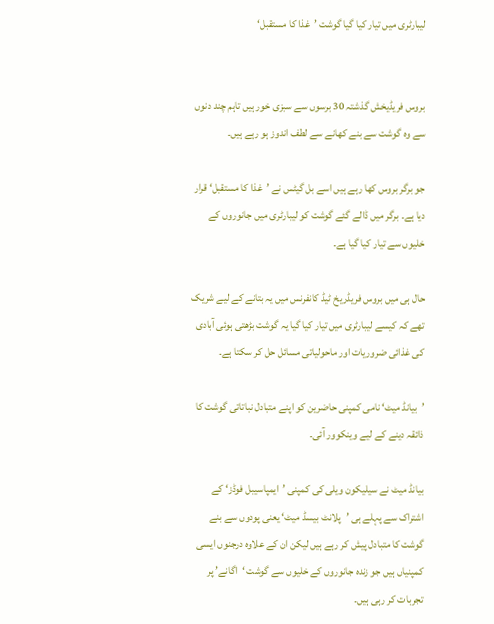لیبارٹری میں تیار کیا گیا گوشت ’غذا کا مستقبل‘


بروس فریڈیخش گذشتہ 30 برسوں سے سبزی خور ہیں تاہم چند دنوں سے وہ گوشت سے بنے کھانے سے لطف اندوز ہو رہے ہیں۔

جو برگر بروس کھا رہے ہیں اسے بل گیٹس نے ’غذا کا مستقبل‘ قرار دیا ہے۔ برگر میں ڈالے گئے گوشت کو لیبارٹری میں جانوروں کے خلیوں سے تیار کیا گیا ہے۔

حال ہی میں بروس فریڈریخ ٹیڈ کانفرنس میں یہ بتانے کے لیے شریک تھے کہ کیسے ليبارٹری میں تیار کیا گیا یہ گوشت بڑھتی ہوئی آبادی کی غذائی ضروریات اور ماحولیاتی مسائل حل کر سکتا ہے۔

’بیانڈ میٹ‘ نامی کمپنی حاضرین کو اپنے متبادل نباتاتی گوشت کا ذائقہ دینے کے لیے وینکوور آئی۔

بیانڈ میٹ نے سیلیکون ویلی کی کمپنی ’ایمپاسیبل فوڈز‘ کے اشتراک سے پہلے ہی ’پلانٹ بیسڈ میٹ‘ یعنی پودوں سے بنے گوشت کا متبادل پیش کر رہے ہیں لیکن ان کے علاوہ درجنوں ایسی کمپنیاں ہیں جو زندہ جانوروں کے خلیوں سے گوشت ‘اگانے’ پر تجربات کر رہی ہیں۔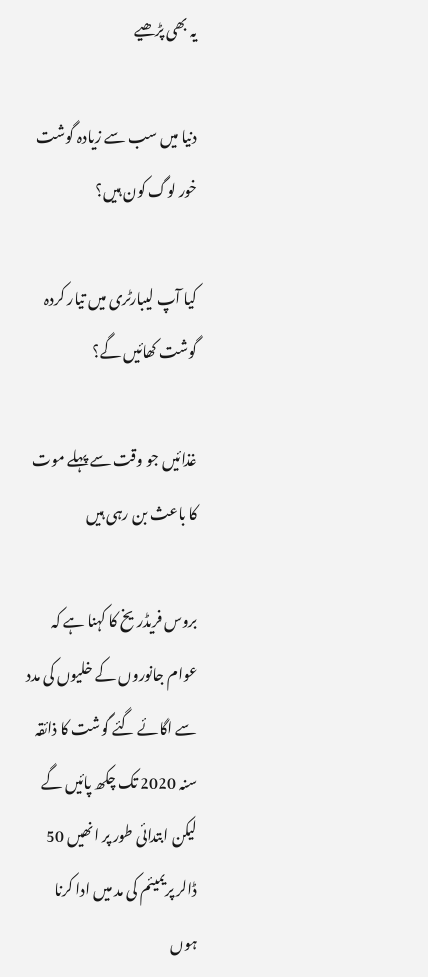یہ بھی پڑھیے

دنیا میں سب سے زیادہ گوشت خور لوگ کون ہیں؟

کیا آپ لیبارٹری میں تیار کردہ گوشت کھائیں گے؟

غذائیں جو وقت سے پہلے موت کا باعث بن رہی ہیں

بروس فریڈریخ کا کہنا ہے کہ عوام جانوروں کے خلیوں کی مدد سے اگائے گئے گوشت کا ذائقہ سنہ 2020 تک چکھ پائیں گے لیکن ابتدائی طور پر انھیں 50 ڈالر پریمیئم کی مد میں ادا کرنا ہوں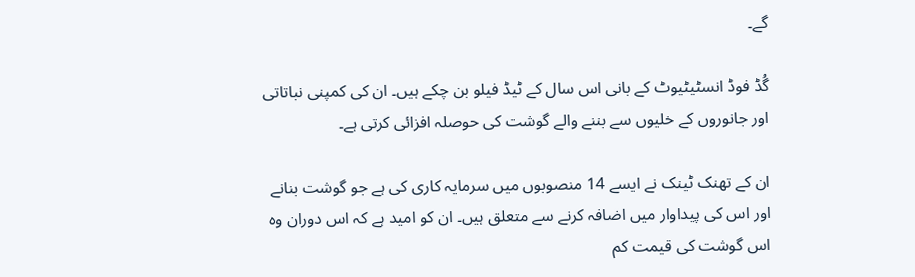گے۔

گُڈ فوڈ انسٹیٹیوٹ کے بانی اس سال کے ٹیڈ فیلو بن چکے ہیں۔ ان کی کمپنی نباتاتی اور جانوروں کے خلیوں سے بننے والے گوشت کی حوصلہ افزائی کرتی ہے۔

ان کے تھنک ٹینک نے ایسے 14 منصوبوں میں سرمایہ کاری کی ہے جو گوشت بنانے اور اس کی پیداوار میں اضافہ کرنے سے متعلق ہیں۔ ان کو امید ہے کہ اس دوران وہ اس گوشت کی قیمت کم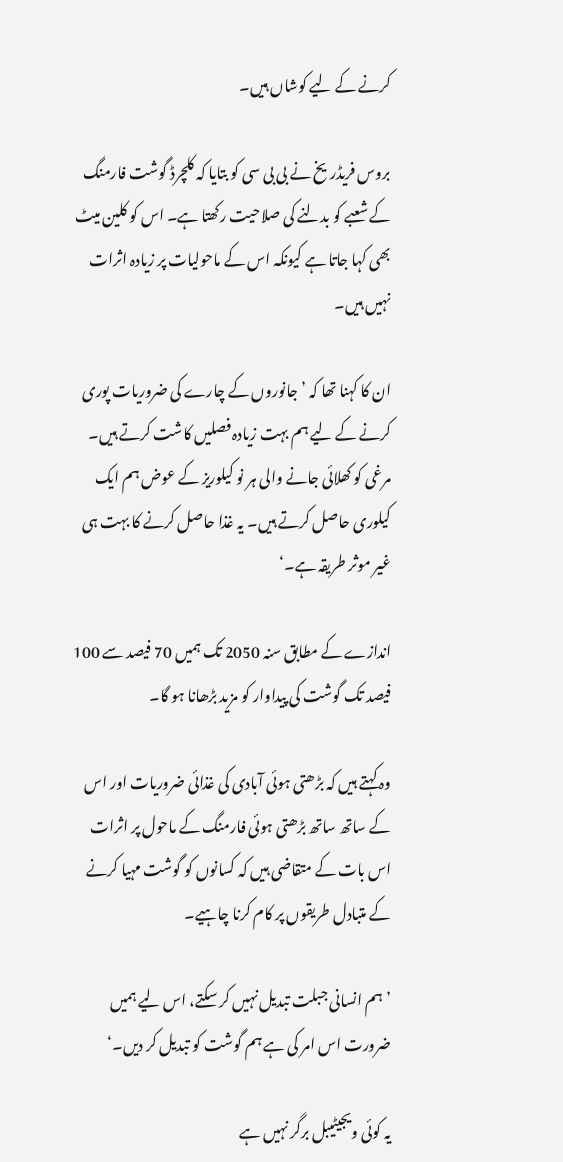کرنے کے لیے کوشاں ہیں۔

بروس فریڈریخ نے بی بی سی کو بتایا کہ کلچرڈ گوشت فارمنگ کے شعبے کو بدلنے کی صلاحیت رکھتا ہے۔ اس کو کلین میٹ بھی کہا جاتا ہے کیونکہ اس کے ماحولیات پر زیادہ اثرات نہیں ہیں۔

ان کا کہنا تھا کہ ’جانوروں کے چارے کی ضروریات پوری کرنے کے لیے ہم بہت زیادہ فصلیں کاشت کرتے ہیں۔ مرغی کو کھلائی جانے والی ہر نو کیلوریز کے عوض ہم ایک کیلوری حاصل کرتے ہیں۔ یہ غذا حاصل کرنے کا بہت ہی غیر موثر طریقہ ہے۔‘

اندازے کے مطابق سنہ 2050 تک ہمیں 70 فیصد سے 100 فیصد تک گوشت کی پیداوار کو مزید بڑھانا ہو گا۔

وہ کہتے ہیں کہ بڑھتی ہوئی آبادی کی غذائی ضروریات اور اس کے ساتھ ساتھ بڑھتی ہوئی فارمنگ کے ماحول پر اثرات اس بات کے متقاضی ہیں کہ کسانوں کو گوشت مہیا کرنے کے متبادل طریقوں پر کام کرنا چاہیے۔

’ہم انسانی جبلت تبدیل نہیں کر سکتے، اس لیے ہمیں ضرورت اس امر کی ہے ہم گوشت کو تبدیل کر دیں۔‘

یہ کوئی ویجیٹیبل برگر نہیں ہے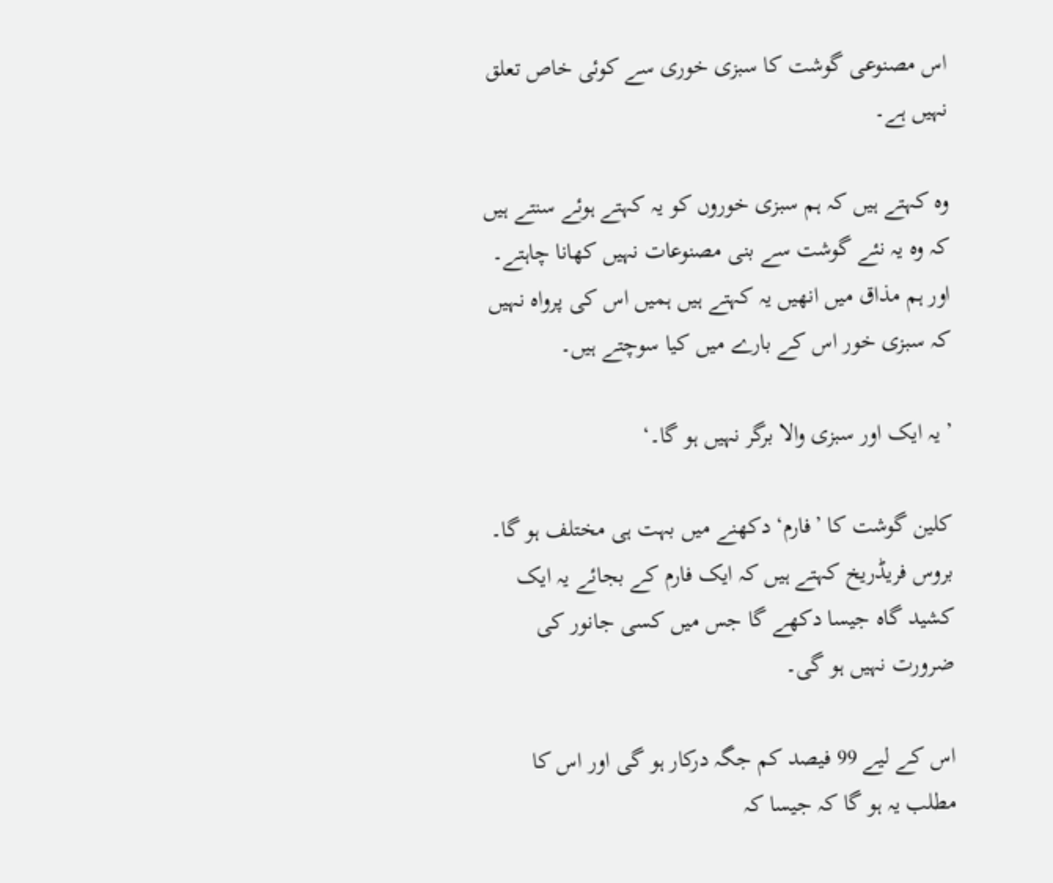اس مصنوعی گوشت کا سبزی خوری سے کوئی خاص تعلق نہیں ہے۔

وہ کہتے ہیں کہ ہم سبزی خوروں کو یہ کہتے ہوئے سنتے ہیں کہ وہ یہ نئے گوشت سے بنی مصنوعات نہیں کھانا چاہتے۔ اور ہم مذاق میں انھیں یہ کہتے ہیں ہمیں اس کی پرواہ نہیں کہ سبزی خور اس کے بارے میں کیا سوچتے ہیں۔

’یہ ایک اور سبزی والا برگر نہیں ہو گا۔‘

کلین گوشت کا ’فارم‘ دکھنے میں بہت ہی مختلف ہو گا۔ بروس فریڈریخ کہتے ہیں کہ ایک فارم کے بجائے یہ ایک کشید گاہ جیسا دکھے گا جس میں کسی جانور کی ضرورت نہیں ہو گی۔

اس کے لیے 99 فیصد کم جگہ درکار ہو گی اور اس کا مطلب یہ ہو گا کہ جیسا کہ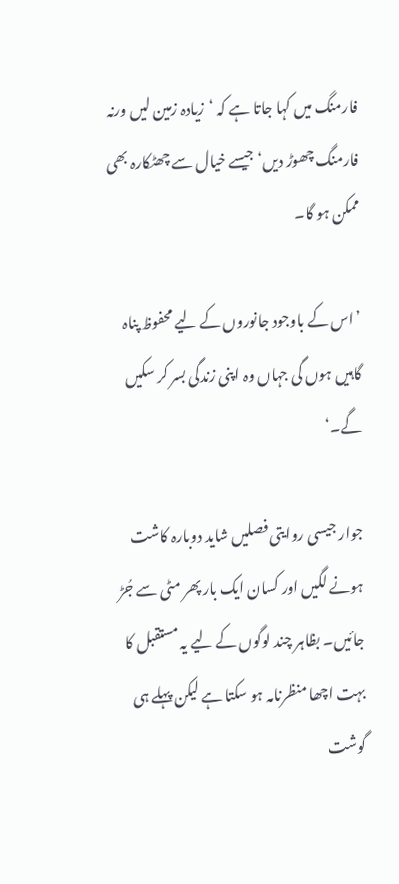فارمنگ میں کہا جاتا ہے کہ ‘زیادہ زمین لیں ورنہ فارمنگ چھوڑ دیں‘ جیسے خیال سے چھٹکارہ بھی ممکن ہو گا۔

’اس کے باوجود جانوروں کے لیے محفوظ پناہ گاہیں ہوں گی جہاں وہ اپنی زندگی بسر کر سکیں گے۔‘

جوار جیسی روایتی فصلیں شاید دوبارہ کاشت ہونے لگیں اور کسان ایک بار پھر مٹی سے جُڑ جائیں۔ بظاہر چند لوگوں کے لیے یہ مستقبل کا بہت اچھا منظرنامہ ہو سکتا ہے لیکن پہلے ہی گوشت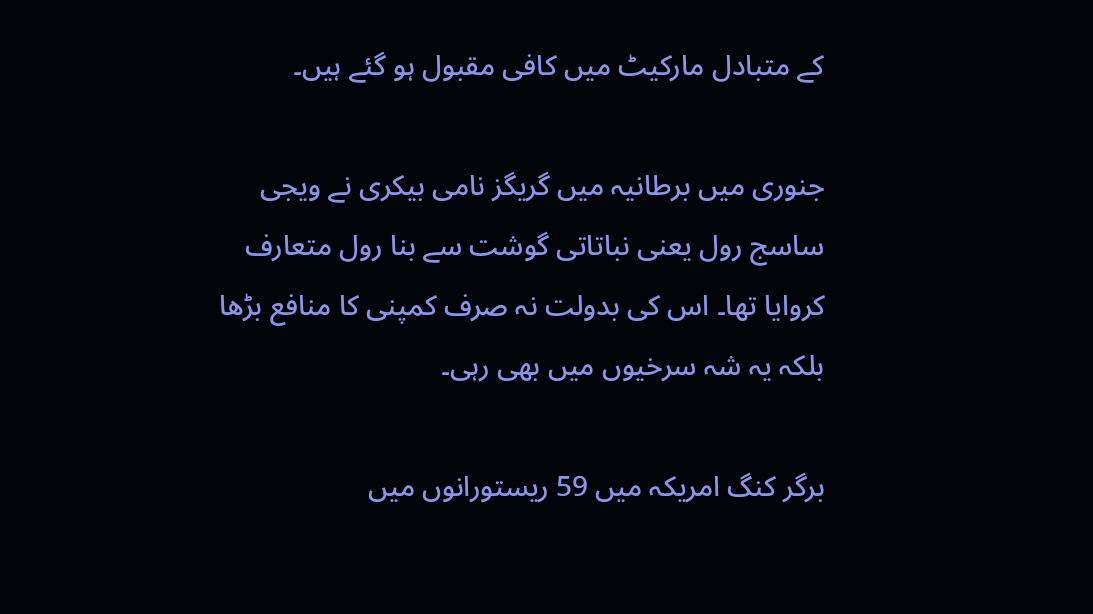کے متبادل مارکیٹ میں کافی مقبول ہو گئے ہیں۔

جنوری میں برطانیہ میں گریگز نامی بیکری نے ویجی ساسج رول یعنی نباتاتی گوشت سے بنا رول متعارف کروایا تھا۔ اس کی بدولت نہ صرف کمپنی کا منافع بڑھا بلکہ یہ شہ سرخیوں میں بھی رہی۔

برگر کنگ امریکہ میں 59 ریستورانوں میں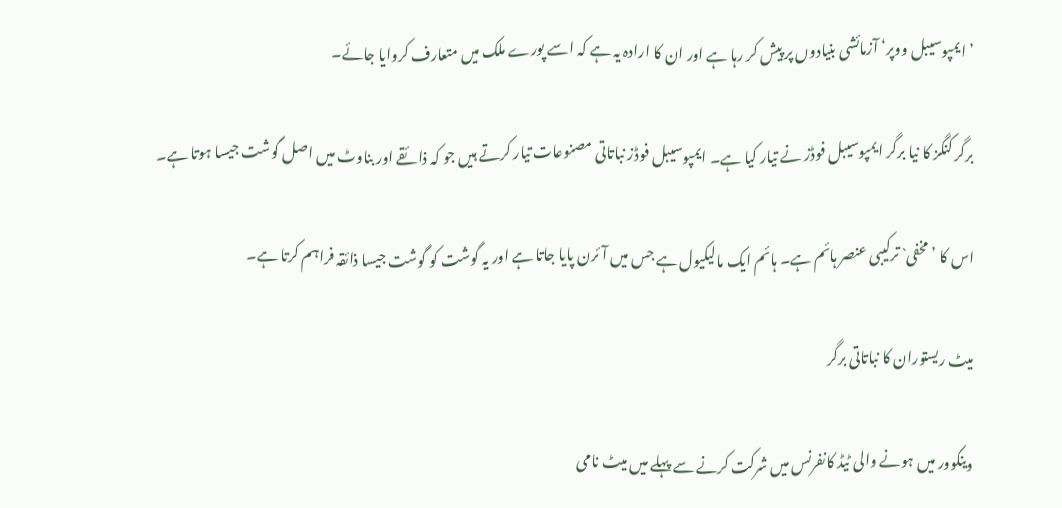’ایمپوسیبل ووپر‘ آزمائشی بنیادوں پر پیش کر رہا ہے اور ان کا ارادہ یہ ہے کہ اسے پورے ملک میں متعارف کروایا جائے۔

برگر کنگز کا نیا برگر ایمپوسیبل فوڈز نے تیار کیا ہے۔ ایمپوسیبل فوڈز نباتاتی مصنوعات تیار کرتے ہیں جو کہ ذائقے اور بناوٹ میں اصل گوشت جیسا ہوتا ہے۔

اس کا ’مخفی` ترکیبی عنصر ہائم ہے۔ ہائم ایک مالیکیول ہے جس میں آئرن پایا جاتا ہے اور یہ گوشت کو گوشت جیسا ذائقہ فراہم کرتا ہے۔

میٹ ریستوران کا نباتاتی برگر

وینکوور میں ہونے والی ٹیڈ کانفرنس میں شرکت کرنے سے پہلے میں میٹ نامی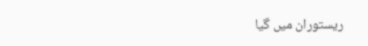ریستوران میں گیا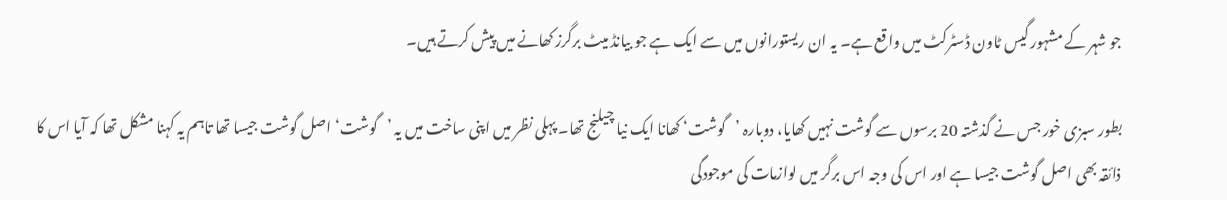جو شہر کے مشہور گیس ٹاون ڈسٹرکٹ میں واقع ہے۔ یہ ان ریستورانوں میں سے ایک ہے جو بیانڈ میٹ برگرز کھانے میں پیش کرتے ہیں۔

بطور سبزی خور جس نے گذشتہ 20 برسوں سے گوشت نہیں کھایا، دوبارہ ’گوشت‘ کھانا ایک نیا چیلنج تھا۔ پہلی نظر میں اپنی ساخت میں یہ ’گوشت‘ اصل گوشت جیسا تھا تاہم یہ کہنا مشکل تھا کہ آیا اس کا ذائقہ بھی اصل گوشت جیسا ہے اور اس کی وجہ اس برگر میں لوازمات کی موجودگی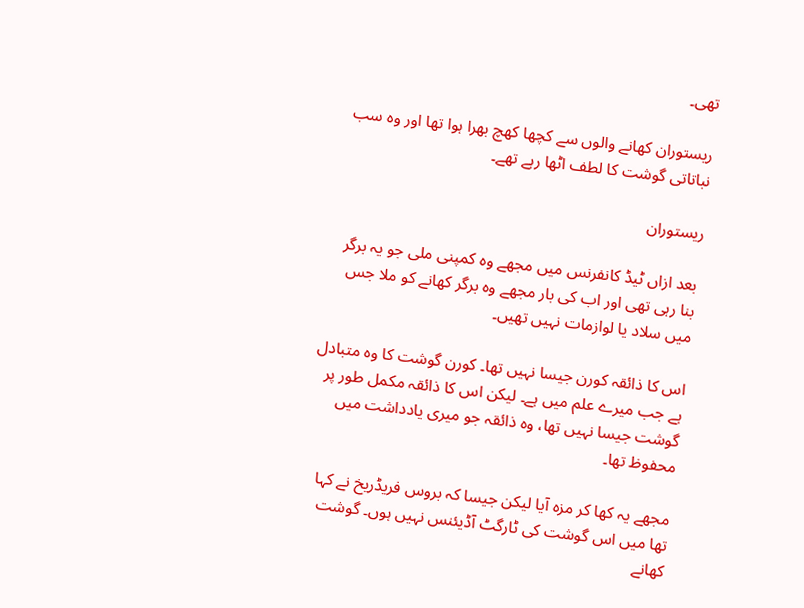تھی۔

ریستوران کھانے والوں سے کچھا کھچ بھرا ہوا تھا اور وہ سب نباتاتی گوشت کا لطف اٹھا رہے تھے۔

ریستوران

بعد ازاں ٹیڈ کانفرنس میں مجھے وہ کمپنی ملی جو یہ برگر بنا رہی تھی اور اب کی بار مجھے وہ برگر کھانے کو ملا جس میں سلاد یا لوازمات نہیں تھیں۔

اس کا ذائقہ کورن جیسا نہیں تھا۔ کورن گوشت کا وہ متبادل ہے جب میرے علم میں ہے۔ لیکن اس کا ذائقہ مکمل طور پر گوشت جیسا نہیں تھا، وہ ذائقہ جو میری یادداشت میں محفوظ تھا۔

مجھے یہ کھا کر مزہ آیا لیکن جیسا کہ بروس فریڈریخ نے کہا تھا میں اس گوشت کی ٹارگٹ آڈیئنس نہیں ہوں۔ گوشت کھانے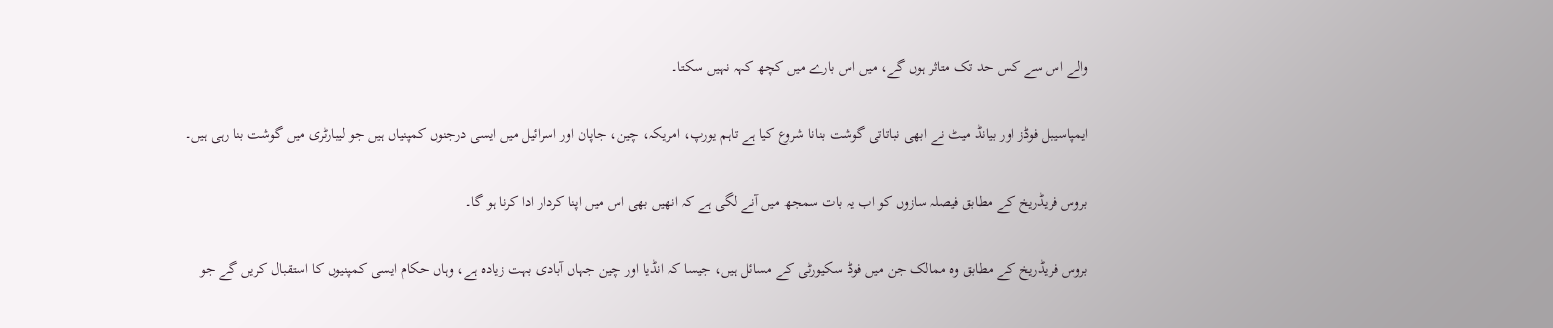والے اس سے کس حد تک متاثر ہوں گے، میں اس بارے میں کچھ کہہ نہیں سکتا۔

ایمپاسیبل فوڈز اور بیانڈ میٹ نے ابھی نباتاتی گوشت بنانا شروع کیا ہے تاہم یورپ، امریکہ، چین، جاپان اور اسرائیل میں ایسی درجنوں کمپنیاں ہیں جو لیبارٹری میں گوشت بنا رہی ہیں۔

بروس فریڈریخ کے مطابق فیصلہ سازوں کو اب یہ بات سمجھ میں آنے لگی ہے کہ انھیں بھی اس میں اپنا کردار ادا کرنا ہو گا۔

بروس فریڈریخ کے مطابق وہ ممالک جن میں فوڈ سکیورٹی کے مسائل ہیں، جیسا کہ انڈیا اور چین جہاں آبادی بہت زیادہ ہے، وہاں حکام ایسی کمپنیوں کا استقبال کریں گے جو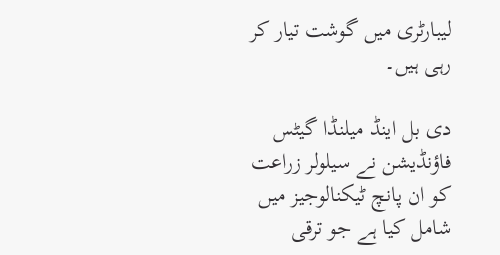لیبارٹری میں گوشت تیار کر رہی ہیں۔

دی بل اینڈ میلنڈا گیٹس فاؤنڈیشن نے سیلولر زراعت کو ان پانچ ٹیکنالوجیز میں شامل کیا ہے جو ترقی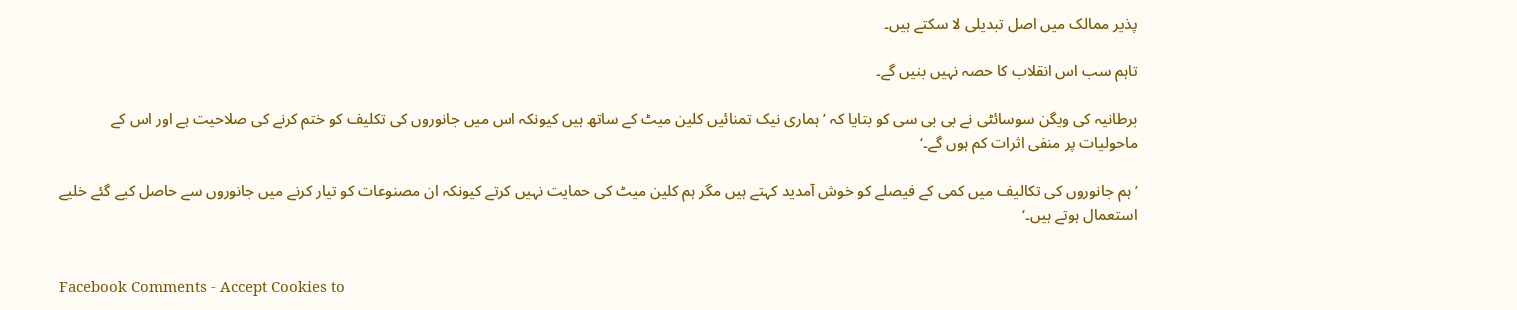پذیر ممالک میں اصل تبدیلی لا سکتے ہیں۔

تاہم سب اس انقلاب کا حصہ نہیں بنیں گے۔

برطانیہ کی ویگن سوسائٹی نے بی بی سی کو بتایا کہ ’ہماری نیک تمنائیں کلین میٹ کے ساتھ ہیں کیونکہ اس میں جانوروں کی تکلیف کو ختم کرنے کی صلاحیت ہے اور اس کے ماحولیات پر منفی اثرات کم ہوں گے۔‘

’ہم جانوروں کی تکالیف میں کمی کے فیصلے کو خوش آمدید کہتے ہیں مگر ہم کلین میٹ کی حمایت نہیں کرتے کیونکہ ان مصنوعات کو تیار کرنے میں جانوروں سے حاصل کیے گئے خلیے استعمال ہوتے ہیں۔‘


Facebook Comments - Accept Cookies to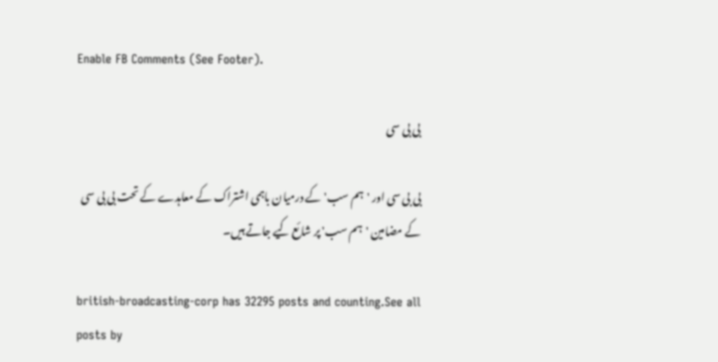Enable FB Comments (See Footer).

بی بی سی

بی بی سی اور 'ہم سب' کے درمیان باہمی اشتراک کے معاہدے کے تحت بی بی سی کے مضامین 'ہم سب' پر شائع کیے جاتے ہیں۔

british-broadcasting-corp has 32295 posts and counting.See all posts by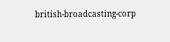british-broadcasting-corp